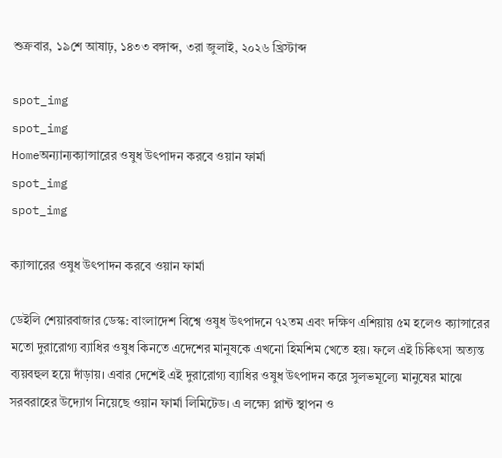শুক্রবার, ১৯শে আষাঢ়, ১৪৩৩ বঙ্গাব্দ, ৩রা জুলাই, ২০২৬ খ্রিস্টাব্দ

spot_img
spot_img
Homeঅন্যান্যক্যান্সারের ওষুধ উৎপাদন করবে ওয়ান ফার্মা
spot_img
spot_img

ক্যান্সারের ওষুধ উৎপাদন করবে ওয়ান ফার্মা

ডেইলি শেয়ারবাজার ডেস্ক: বাংলাদেশ বিশ্বে ওষুধ উৎপাদনে ৭২তম এবং দক্ষিণ এশিয়ায় ৫ম হলেও ক্যান্সারের মতো দুরারোগ্য ব্যাধির ওষুধ কিনতে এদেশের মানুষকে এখনো হিমশিম খেতে হয়। ফলে এই চিকিৎসা অত্যন্ত ব্যয়বহুল হয়ে দাঁড়ায়। এবার দেশেই এই দুরারোগ্য ব্যাধির ওষুধ উৎপাদন করে সুলভমূল্যে মানুষের মাঝে সরবরাহের উদ্যোগ নিয়েছে ওয়ান ফার্মা লিমিটেড। এ লক্ষ্যে প্লান্ট স্থাপন ও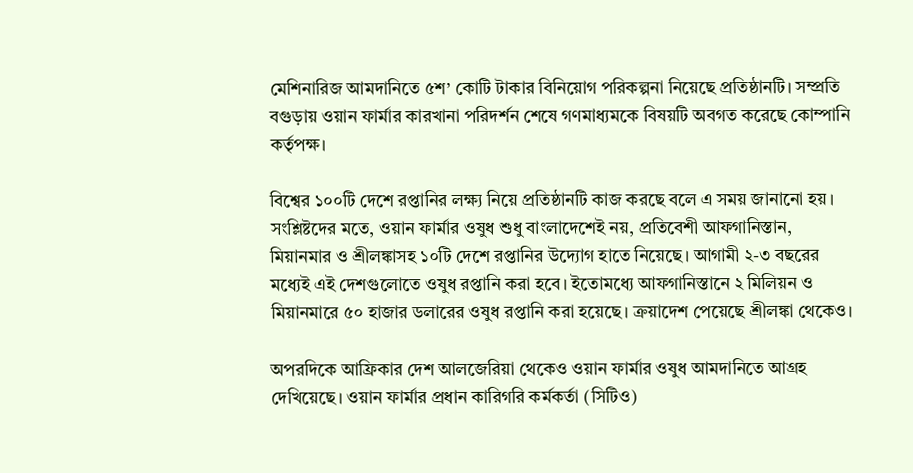মেশিনারিজ আমদানিতে ৫শ’ কোটি টাকার বিনিয়োগ পরিকল্পনা নিয়েছে প্রতিষ্ঠানটি। সম্প্রতি বগুড়ায় ওয়ান ফার্মার কারখানা পরিদর্শন শেষে গণমাধ্যমকে বিষয়টি অবগত করেছে কোম্পানি কর্তৃপক্ষ।

বিশ্বের ১০০টি দেশে রপ্তানির লক্ষ্য নিয়ে প্রতিষ্ঠানটি কাজ করছে বলে এ সময় জানানো হয়। সংশ্লিষ্টদের মতে, ওয়ান ফার্মার ওষুধ শুধু বাংলাদেশেই নয়, প্রতিবেশী আফগানিস্তান, মিয়ানমার ও শ্রীলঙ্কাসহ ১০টি দেশে রপ্তানির উদ্যোগ হাতে নিয়েছে। আগামী ২-৩ বছরের মধ্যেই এই দেশগুলোতে ওষুধ রপ্তানি করা হবে। ইতোমধ্যে আফগানিস্তানে ২ মিলিয়ন ও মিয়ানমারে ৫০ হাজার ডলারের ওষুধ রপ্তানি করা হয়েছে। ক্রয়াদেশ পেয়েছে শ্রীলঙ্কা থেকেও।

অপরদিকে আফ্রিকার দেশ আলজেরিয়া থেকেও ওয়ান ফার্মার ওষুধ আমদানিতে আগ্রহ দেখিয়েছে। ওয়ান ফার্মার প্রধান কারিগরি কর্মকর্তা (সিটিও)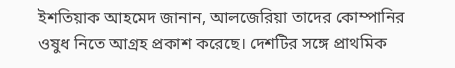ইশতিয়াক আহমেদ জানান, আলজেরিয়া তাদের কোম্পানির ওষুধ নিতে আগ্রহ প্রকাশ করেছে। দেশটির সঙ্গে প্রাথমিক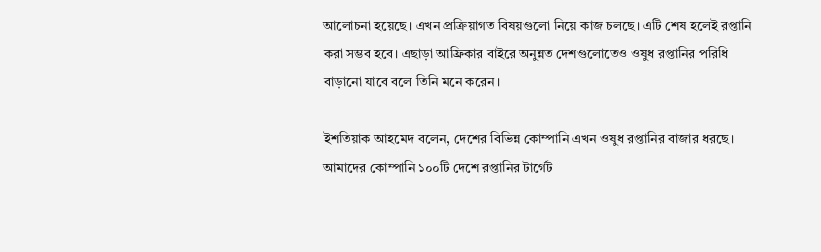আলোচনা হয়েছে। এখন প্রক্রিয়াগত বিষয়গুলো নিয়ে কাজ চলছে। এটি শেষ হলেই রপ্তানি করা সম্ভব হবে। এছাড়া আফ্রিকার বাইরে অনুন্নত দেশগুলোতেও ওষুধ রপ্তানির পরিধি বাড়ানো যাবে বলে তিনি মনে করেন।

ইশতিয়াক আহমেদ বলেন, দেশের বিভিন্ন কোম্পানি এখন ওষুধ রপ্তানির বাজার ধরছে। আমাদের কোম্পানি ১০০টি দেশে রপ্তানির টার্গেট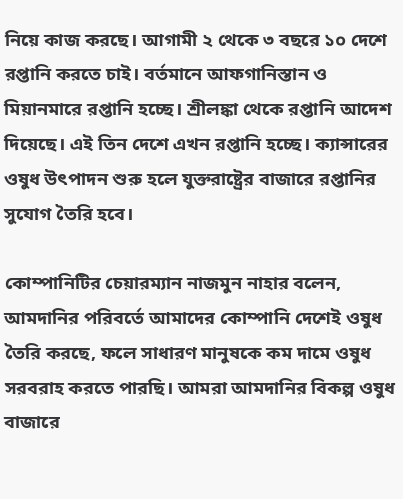নিয়ে কাজ করছে। আগামী ২ থেকে ৩ বছরে ১০ দেশে রপ্তানি করতে চাই। বর্তমানে আফগানিস্তান ও মিয়ানমারে রপ্তানি হচ্ছে। শ্রীলঙ্কা থেকে রপ্তানি আদেশ দিয়েছে। এই তিন দেশে এখন রপ্তানি হচ্ছে। ক্যান্সারের ওষুধ উৎপাদন শুরু হলে যুক্তরাষ্ট্রের বাজারে রপ্তানির সুযোগ তৈরি হবে।

কোম্পানিটির চেয়ারম্যান নাজমুন নাহার বলেন, আমদানির পরিবর্তে আমাদের কোম্পানি দেশেই ওষুধ তৈরি করছে, ফলে সাধারণ মানুষকে কম দামে ওষুধ সরবরাহ করতে পারছি। আমরা আমদানির বিকল্প ওষুধ বাজারে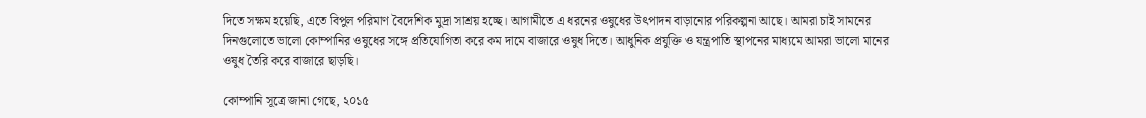দিতে সক্ষম হয়েছি, এতে বিপুল পরিমাণ বৈদেশিক মুদ্রা সাশ্রয় হচ্ছে। আগামীতে এ ধরনের ওষুধের উৎপাদন বাড়ানোর পরিকল্পনা আছে। আমরা চাই সামনের দিনগুলোতে ভালো কোম্পানির ওষুধের সঙ্গে প্রতিযোগিতা করে কম দামে বাজারে ওষুধ দিতে। আধুনিক প্রযুক্তি ও যন্ত্রপাতি স্থাপনের মাধ্যমে আমরা ভালো মানের ওষুধ তৈরি করে বাজারে ছাড়ছি।

কোম্পানি সূত্রে জানা গেছে, ২০১৫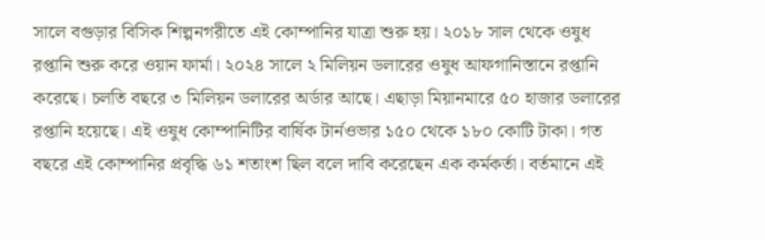সালে বগুড়ার বিসিক শিল্পনগরীতে এই কোম্পানির যাত্রা শুরু হয়। ২০১৮ সাল থেকে ওষুধ রপ্তানি শুরু করে ওয়ান ফার্মা। ২০২৪ সালে ২ মিলিয়ন ডলারের ওষুধ আফগানিস্তানে রপ্তানি করেছে। চলতি বছরে ৩ মিলিয়ন ডলারের অর্ডার আছে। এছাড়া মিয়ানমারে ৫০ হাজার ডলারের রপ্তানি হয়েছে। এই ওষুধ কোম্পানিটির বার্ষিক টার্নওভার ১৫০ থেকে ১৮০ কোটি টাকা। গত বছরে এই কোম্পানির প্রবৃদ্ধি ৬১ শতাংশ ছিল বলে দাবি করেছেন এক কর্মকর্তা। বর্তমানে এই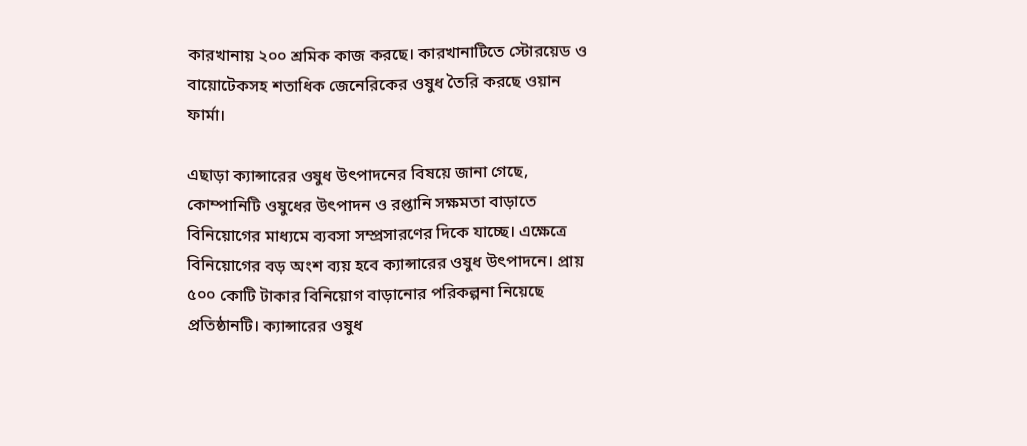কারখানায় ২০০ শ্রমিক কাজ করছে। কারখানাটিতে স্টোরয়েড ও বায়োটেকসহ শতাধিক জেনেরিকের ওষুধ তৈরি করছে ওয়ান ফার্মা।

এছাড়া ক্যান্সারের ওষুধ উৎপাদনের বিষয়ে জানা গেছে, কোম্পানিটি ওষুধের উৎপাদন ও রপ্তানি সক্ষমতা বাড়াতে বিনিয়োগের মাধ্যমে ব্যবসা সম্প্রসারণের দিকে যাচ্ছে। এক্ষেত্রে বিনিয়োগের বড় অংশ ব্যয় হবে ক্যান্সারের ওষুধ উৎপাদনে। প্রায় ৫০০ কোটি টাকার বিনিয়োগ বাড়ানোর পরিকল্পনা নিয়েছে প্রতিষ্ঠানটি। ক্যান্সারের ওষুধ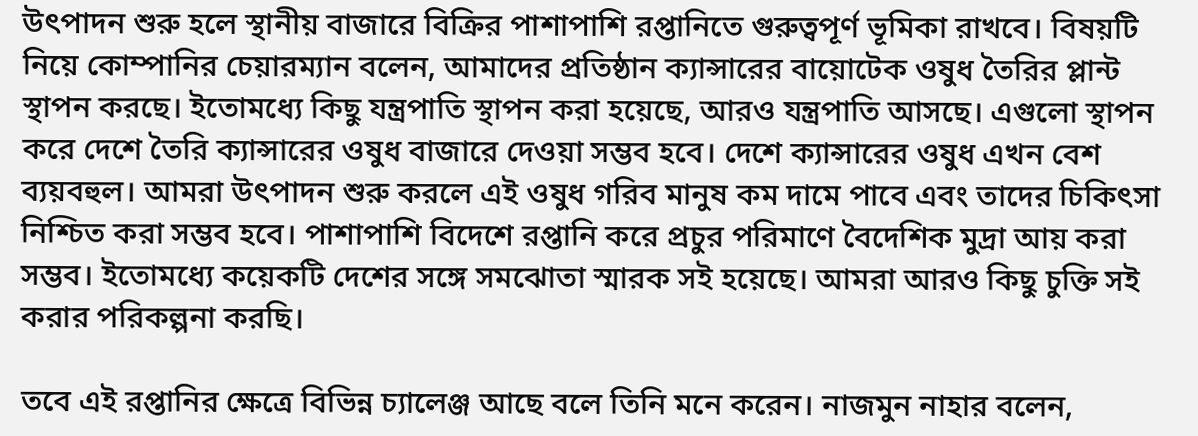উৎপাদন শুরু হলে স্থানীয় বাজারে বিক্রির পাশাপাশি রপ্তানিতে গুরুত্বপূর্ণ ভূমিকা রাখবে। বিষয়টি নিয়ে কোম্পানির চেয়ারম্যান বলেন, আমাদের প্রতিষ্ঠান ক্যান্সারের বায়োটেক ওষুধ তৈরির প্লান্ট স্থাপন করছে। ইতোমধ্যে কিছু যন্ত্রপাতি স্থাপন করা হয়েছে, আরও যন্ত্রপাতি আসছে। এগুলো স্থাপন করে দেশে তৈরি ক্যান্সারের ওষুধ বাজারে দেওয়া সম্ভব হবে। দেশে ক্যান্সারের ওষুধ এখন বেশ ব্যয়বহুল। আমরা উৎপাদন শুরু করলে এই ওষুধ গরিব মানুষ কম দামে পাবে এবং তাদের চিকিৎসা নিশ্চিত করা সম্ভব হবে। পাশাপাশি বিদেশে রপ্তানি করে প্রচুর পরিমাণে বৈদেশিক মুদ্রা আয় করা সম্ভব। ইতোমধ্যে কয়েকটি দেশের সঙ্গে সমঝোতা স্মারক সই হয়েছে। আমরা আরও কিছু চুক্তি সই করার পরিকল্পনা করছি।

তবে এই রপ্তানির ক্ষেত্রে বিভিন্ন চ্যালেঞ্জ আছে বলে তিনি মনে করেন। নাজমুন নাহার বলেন,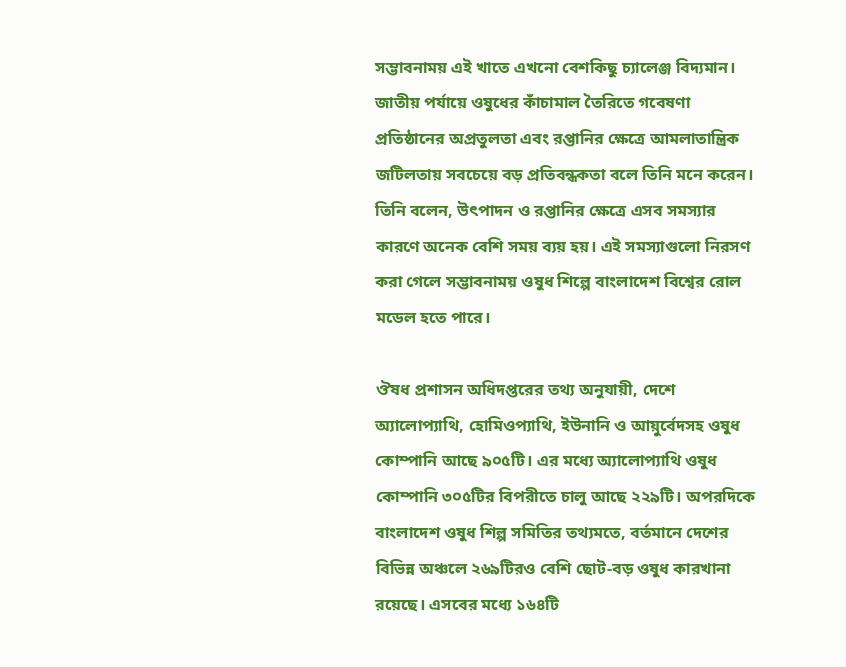সম্ভাবনাময় এই খাতে এখনো বেশকিছু চ্যালেঞ্জ বিদ্যমান। জাতীয় পর্যায়ে ওষুধের কাঁচামাল তৈরিতে গবেষণা প্রতিষ্ঠানের অপ্রতুলতা এবং রপ্তানির ক্ষেত্রে আমলাতান্ত্রিক জটিলতায় সবচেয়ে বড় প্রতিবন্ধকতা বলে তিনি মনে করেন। তিনি বলেন, উৎপাদন ও রপ্তানির ক্ষেত্রে এসব সমস্যার কারণে অনেক বেশি সময় ব্যয় হয়। এই সমস্যাগুলো নিরসণ করা গেলে সম্ভাবনাময় ওষুধ শিল্পে বাংলাদেশ বিশ্বের রোল মডেল হতে পারে।

ঔষধ প্রশাসন অধিদপ্তরের তথ্য অনুযায়ী, দেশে অ্যালোপ্যাথি, হোমিওপ্যাথি, ইউনানি ও আয়ুর্বেদসহ ওষুধ কোম্পানি আছে ৯০৫টি। এর মধ্যে অ্যালোপ্যাথি ওষুধ কোম্পানি ৩০৫টির বিপরীতে চালু আছে ২২৯টি। অপরদিকে বাংলাদেশ ওষুধ শিল্প সমিতির তথ্যমতে, বর্তমানে দেশের বিভিন্ন অঞ্চলে ২৬৯টিরও বেশি ছোট-বড় ওষুধ কারখানা রয়েছে। এসবের মধ্যে ১৬৪টি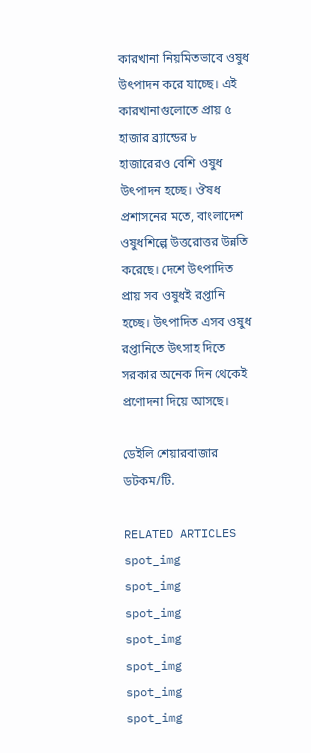কারখানা নিয়মিতভাবে ওষুধ উৎপাদন করে যাচ্ছে। এই কারখানাগুলোতে প্রায় ৫ হাজার ব্র্যান্ডের ৮ হাজারেরও বেশি ওষুধ উৎপাদন হচ্ছে। ঔষধ প্রশাসনের মতে, বাংলাদেশ ওষুধশিল্পে উত্তরোত্তর উন্নতি করেছে। দেশে উৎপাদিত প্রায় সব ওষুধই রপ্তানি হচ্ছে। উৎপাদিত এসব ওষুধ রপ্তানিতে উৎসাহ দিতে সরকার অনেক দিন থেকেই প্রণোদনা দিয়ে আসছে।

ডেইলি শেয়ারবাজার ডটকম/টি.

RELATED ARTICLES
spot_img
spot_img
spot_img
spot_img
spot_img
spot_img
spot_img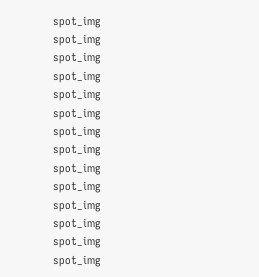spot_img
spot_img
spot_img
spot_img
spot_img
spot_img
spot_img
spot_img
spot_img
spot_img
spot_img
spot_img
spot_img
spot_img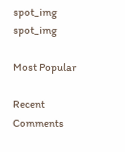spot_img
spot_img

Most Popular

Recent Comments